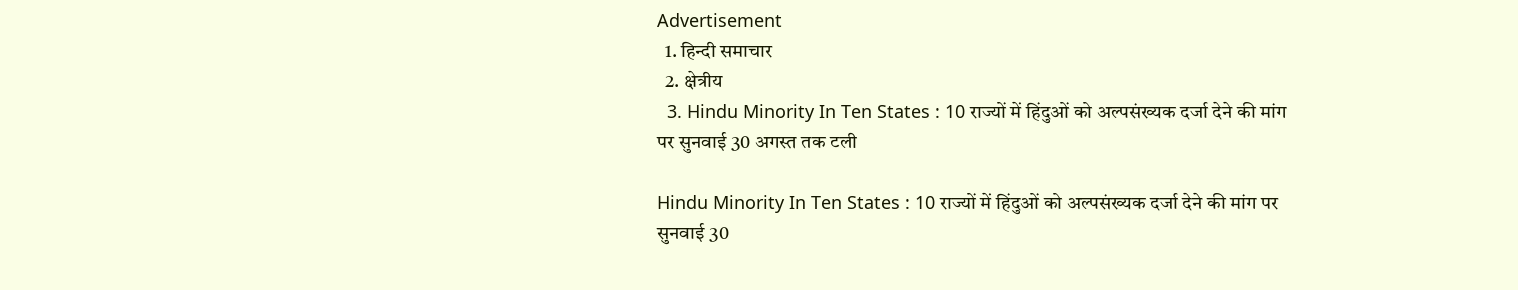Advertisement
  1. हिन्दी समाचार
  2. क्षेत्रीय
  3. Hindu Minority In Ten States : 10 राज्यों में हिंदुओं को अल्पसंख्यक दर्जा देने की मांग पर सुनवाई 30 अगस्त तक टली

Hindu Minority In Ten States : 10 राज्यों में हिंदुओं को अल्पसंख्यक दर्जा देने की मांग पर सुनवाई 30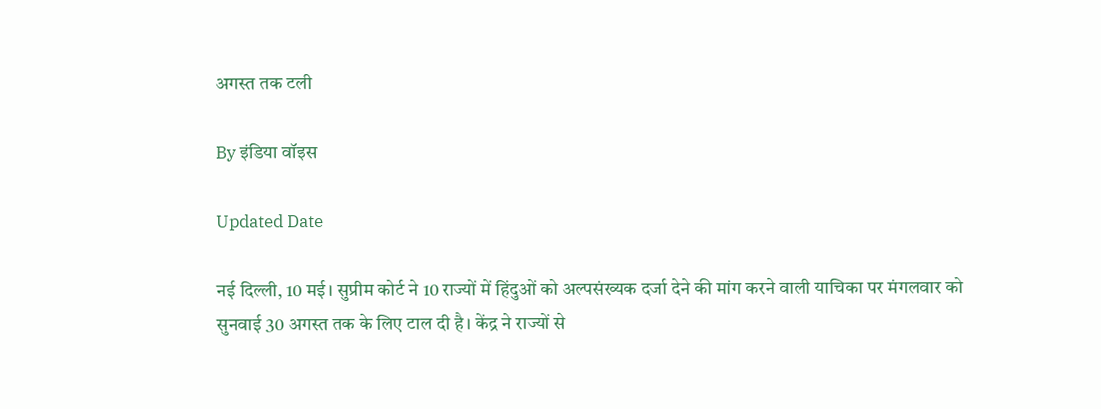अगस्त तक टली

By इंडिया वॉइस

Updated Date

नई दिल्ली, 10 मई। सुप्रीम कोर्ट ने 10 राज्यों में हिंदुओं को अल्पसंख्यक दर्जा देने की मांग करने वाली याचिका पर मंगलवार को सुनवाई 30 अगस्त तक के लिए टाल दी है। केंद्र ने राज्यों से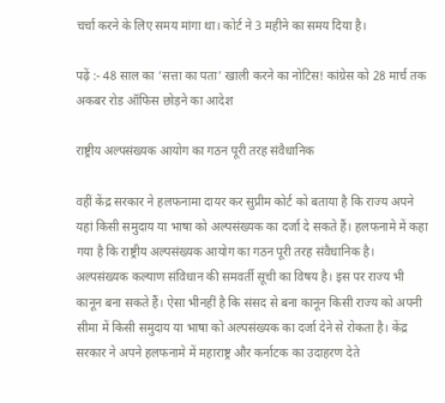चर्चा करने के लिए समय मांगा था। कोर्ट ने 3 महीने का समय दिया है।

पढ़ें :- 48 साल का ‘सत्ता का पता’ खाली करने का नोटिस! कांग्रेस को 28 मार्च तक अकबर रोड ऑफिस छोड़ने का आदेश

राष्ट्रीय अल्पसंख्यक आयोग का गठन पूरी तरह संवैधानिक

वहीं केंद्र सरकार ने हलफनामा दायर कर सुप्रीम कोर्ट को बताया है कि राज्य अपने यहां किसी समुदाय या भाषा को अल्पसंख्यक का दर्जा दे सकते हैं। हलफनामे में कहा गया है कि राष्ट्रीय अल्पसंख्यक आयोग का गठन पूरी तरह संवैधानिक है। अल्पसंख्यक कल्याण संविधान की समवर्ती सूची का विषय है। इस पर राज्य भी कानून बना सकते हैं। ऐसा भीनहीं है कि संसद से बना कानून किसी राज्य को अपनी सीमा में किसी समुदाय या भाषा को अल्पसंख्यक का दर्जा देने से रोकता है। केंद्र सरकार ने अपने हलफनामे में महाराष्ट्र और कर्नाटक का उदाहरण देते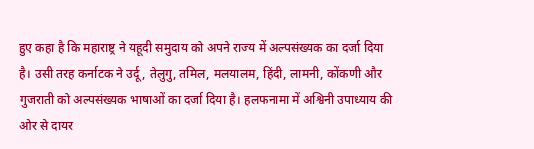हुए कहा है कि महाराष्ट्र ने यहूदी समुदाय को अपने राज्य में अल्पसंख्यक का दर्जा दिया है। उसी तरह कर्नाटक ने उर्दू, तेलुगु, तमिल, मलयालम, हिंदी, लामनी, कोंकणी और गुजराती को अल्पसंख्यक भाषाओं का दर्जा दिया है। हलफनामा में अश्विनी उपाध्याय की ओर से दायर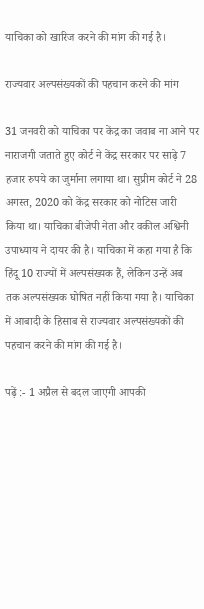याचिका को खारिज करने की मांग की गई है।

राज्यवार अल्पसंख्यकों की पहचान करने की मांग

31 जनवरी को याचिका पर केंद्र का जवाब ना आने पर नाराजगी जताते हुए कोर्ट ने केंद्र सरकार पर साढ़े 7 हजार रुपये का जुर्माना लगाया था। सुप्रीम कोर्ट ने 28 अगस्त, 2020 को केंद्र सरकार को नोटिस जारी किया था। याचिका बीजेपी नेता और वकील अश्विनी उपाध्याय ने दायर की है। याचिका में कहा गया है कि हिंदू 10 राज्यों में अल्पसंख्यक हैं, लेकिन उन्हें अब तक अल्पसंख्यक घोषित नहीं किया गया है। याचिका में आबादी के हिसाब से राज्यवार अल्पसंख्यकों की पहचान करने की मांग की गई है।

पढ़ें :- 1 अप्रैल से बदल जाएगी आपकी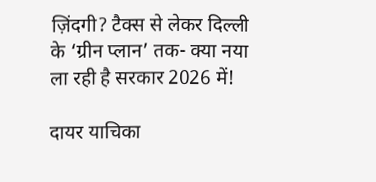ज़िंदगी? टैक्स से लेकर दिल्ली के ‘ग्रीन प्लान’ तक- क्या नया ला रही है सरकार 2026 में!

दायर याचिका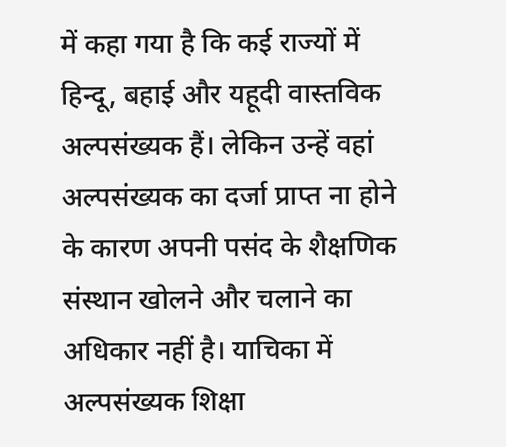में कहा गया है कि कई राज्यों में हिन्दू, बहाई और यहूदी वास्तविक अल्पसंख्यक हैं। लेकिन उन्हें वहां अल्पसंख्यक का दर्जा प्राप्त ना होने के कारण अपनी पसंद के शैक्षणिक संस्थान खोलने और चलाने का अधिकार नहीं है। याचिका में अल्पसंख्यक शिक्षा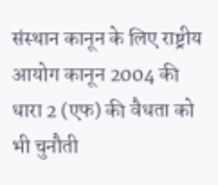संस्थान कानून के लिए राष्ट्रीय आयोग कानून 2004 की धारा 2 (एफ) की वैधता को भी चुनौती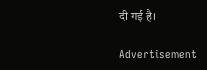दी गई है।

Advertisement